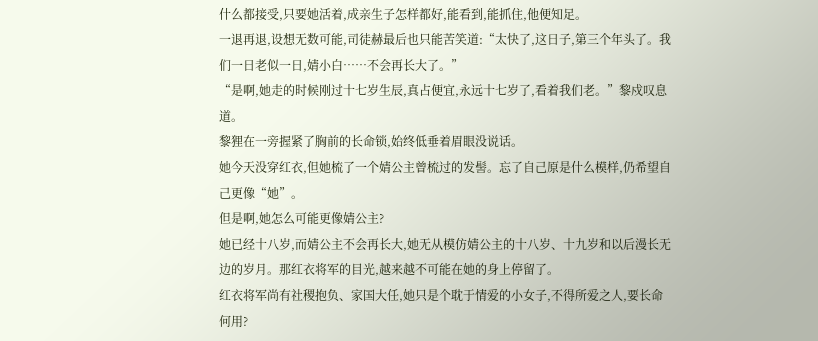什么都接受,只要她活着,成亲生子怎样都好,能看到,能抓住,他便知足。
一退再退,设想无数可能,司徒赫最后也只能苦笑道:“太快了,这日子,第三个年头了。我们一日老似一日,婧小白……不会再长大了。”
“是啊,她走的时候刚过十七岁生辰,真占便宜,永远十七岁了,看着我们老。”黎戍叹息道。
黎狸在一旁握紧了胸前的长命锁,始终低垂着眉眼没说话。
她今天没穿红衣,但她梳了一个婧公主曾梳过的发髻。忘了自己原是什么模样,仍希望自己更像“她”。
但是啊,她怎么可能更像婧公主?
她已经十八岁,而婧公主不会再长大,她无从模仿婧公主的十八岁、十九岁和以后漫长无边的岁月。那红衣将军的目光,越来越不可能在她的身上停留了。
红衣将军尚有社稷抱负、家国大任,她只是个耽于情爱的小女子,不得所爱之人,要长命何用?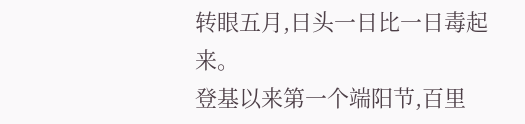转眼五月,日头一日比一日毒起来。
登基以来第一个端阳节,百里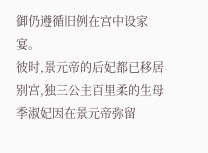御仍遵循旧例在宫中设家宴。
彼时,景元帝的后妃都已移居别宫,独三公主百里柔的生母季淑妃因在景元帝弥留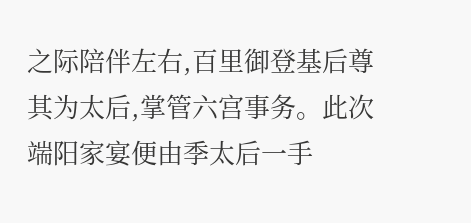之际陪伴左右,百里御登基后尊其为太后,掌管六宫事务。此次端阳家宴便由季太后一手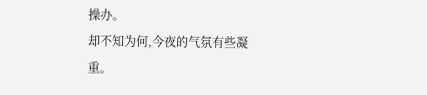操办。
却不知为何,今夜的气氛有些凝重。